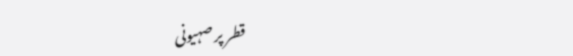قطر پر صہیونی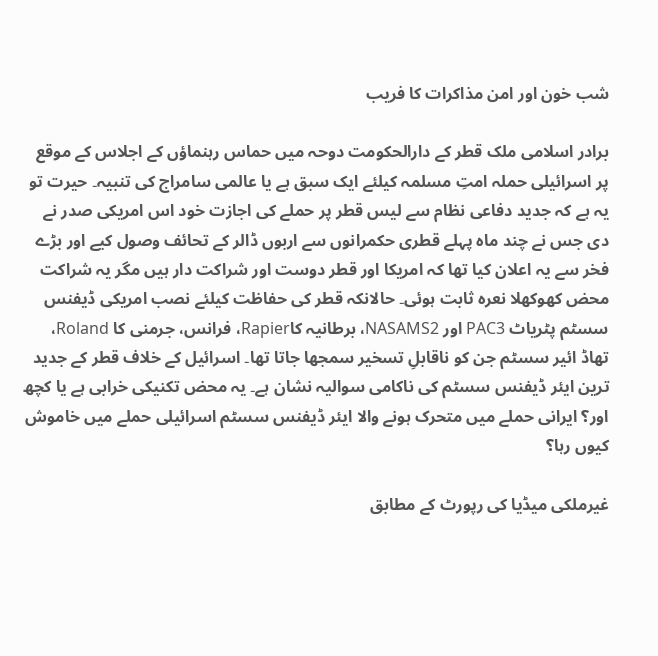شب خون اور امن مذاکرات کا فریب

برادر اسلامی ملک قطر کے دارالحکومت دوحہ میں حماس رہنماؤں کے اجلاس کے موقع پر اسرائیلی حملہ امتِ مسلمہ کیلئے ایک سبق ہے یا عالمی سامراج کی تنبیہ۔ حیرت تو یہ ہے کہ جدید دفاعی نظام سے لیس قطر پر حملے کی اجازت خود اس امریکی صدر نے دی جس نے چند ماہ پہلے قطری حکمرانوں سے اربوں ڈالر کے تحائف وصول کیے اور بڑے فخر سے یہ اعلان کیا تھا کہ امریکا اور قطر دوست اور شراکت دار ہیں مگر یہ شراکت محض کھوکھلا نعرہ ثابت ہوئی۔ حالانکہ قطر کی حفاظت کیلئے نصب امریکی ڈیفنس سسٹم پٹریاٹ PAC3 اور NASAMS2، برطانیہ کاRapier، فرانس، جرمنی کا Roland، تھاڈ ائیر سسٹم جن کو ناقابلِ تسخیر سمجھا جاتا تھا۔ اسرائیل کے خلاف قطر کے جدید ترین ایئر ڈیفنس سسٹم کی ناکامی سوالیہ نشان ہے۔ یہ محض تکنیکی خرابی ہے یا کچھ اور؟ ایرانی حملے میں متحرک ہونے والا ایئر ڈیفنس سسٹم اسرائیلی حملے میں خاموش کیوں رہا؟

غیرملکی میڈیا کی رپورٹ کے مطابق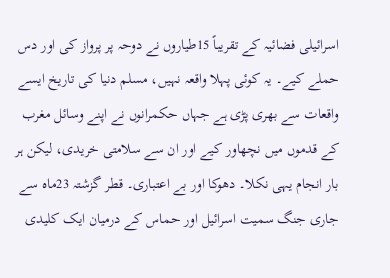اسرائیلی فضائیہ کے تقریباً 15طیاروں نے دوحہ پر پرواز کی اور دس حملے کیے۔ یہ کوئی پہلا واقعہ نہیں، مسلم دنیا کی تاریخ ایسے واقعات سے بھری پڑی ہے جہاں حکمرانوں نے اپنے وسائل مغرب کے قدموں میں نچھاور کیے اور ان سے سلامتی خریدی، لیکن ہر بار انجام یہی نکلا۔ دھوکا اور بے اعتباری۔ قطر گزشتہ 23ماہ سے جاری جنگ سمیت اسرائیل اور حماس کے درمیان ایک کلیدی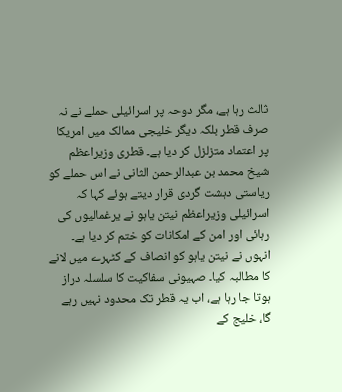ثالث رہا ہے، مگر دوحہ پر اسرائیلی حملے نے نہ صرف قطر بلکہ دیگر خلیجی ممالک میں امریکا پر اعتماد متزلزل کر دیا ہے۔ قطری وزیراعظم شیخ محمد بن عبدالرحمن الثانی نے اس حملے کو ریاستی دہشت گردی قرار دیتے ہوئے کہا کہ اسرائیلی وزیراعظم نیتن یاہو نے یرغمالیوں کی رہائی اور امن کے امکانات کو ختم کر دیا ہے۔ انہوں نے نیتن یاہو کو انصاف کے کٹہرے میں لانے کا مطالبہ کیا۔ صہیونی سفاکیت کا سلسلہ دراز ہوتا جا رہا ہے، اب یہ قطر تک محدود نہیں رہے گا، خلیج کے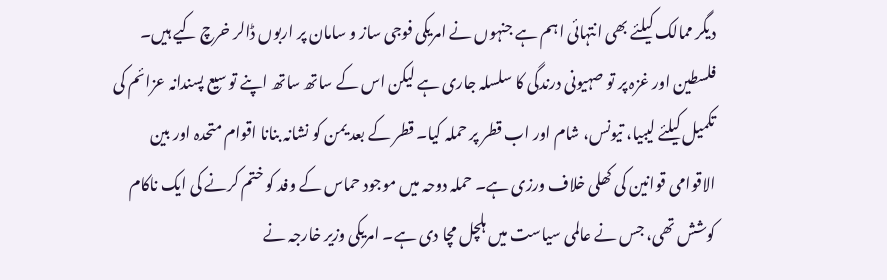دیگر ممالک کیلئے بھی انتہائی اہم ہے جنہوں نے امریکی فوجی ساز و سامان پر اربوں ڈالر خرچ کیے ہیں۔ فلسطین اور غزہ پر تو صہیونی درندگی کا سلسلہ جاری ہے لیکن اس کے ساتھ ساتھ اپنے تو سیع پسندانہ عزائم کی تکمیل کیلئے لیبیا، تیونس، شام اور اب قطر پر حملہ کیا۔ قطر کے بعد یمن کو نشانہ بنانا اقوام متحدہ اور بین الاقوامی قوانین کی کھلی خلاف ورزی ہے۔ حملہ دوحہ میں موجود حماس کے وفد کو ختم کرنے کی ایک ناکام کوشش تھی، جس نے عالمی سیاست میں ہلچل مچا دی ہے۔ امریکی وزیر خارجہ نے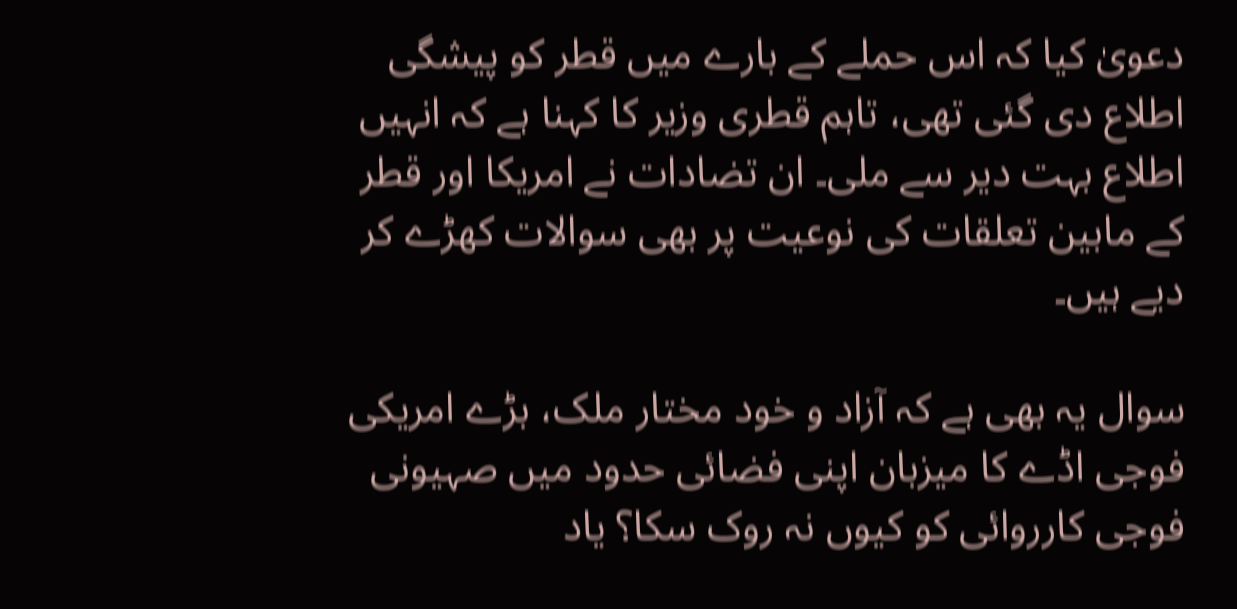دعویٰ کیا کہ اس حملے کے بارے میں قطر کو پیشگی اطلاع دی گئی تھی، تاہم قطری وزیر کا کہنا ہے کہ انہیں اطلاع بہت دیر سے ملی۔ ان تضادات نے امریکا اور قطر کے مابین تعلقات کی نوعیت پر بھی سوالات کھڑے کر دیے ہیں۔

سوال یہ بھی ہے کہ آزاد و خود مختار ملک، بڑے امریکی فوجی اڈے کا میزبان اپنی فضائی حدود میں صہیونی فوجی کارروائی کو کیوں نہ روک سکا؟ یاد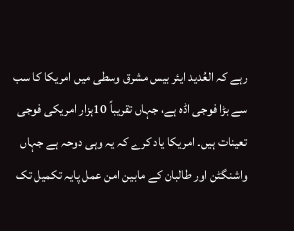رہے کہ العُدید ایئر بیس مشرق وسطی میں امریکا کا سب سے بڑا فوجی اڈہ ہے، جہاں تقریباً 10ہزار امریکی فوجی تعینات ہیں۔ امریکا یاد کرے کہ یہ وہی دوحہ ہے جہاں واشنگٹن اور طالبان کے مابین امن عمل پایہ تکمیل تک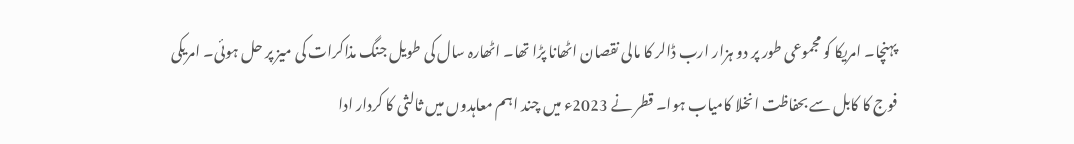پہنچا۔ امریکا کو مجموعی طور پر دو ہزار ارب ڈالر کا مالی نقصان اٹھانا پڑا تھا۔ اٹھارہ سال کی طویل جنگ مذاکرات کی میز پر حل ہوئی۔ امریکی فوج کا کابل سے بحفاظت انخلا کامیاب ہوا۔ قطر نے 2023ء میں چند اہم معاہدوں میں ثالثی کا کردار ادا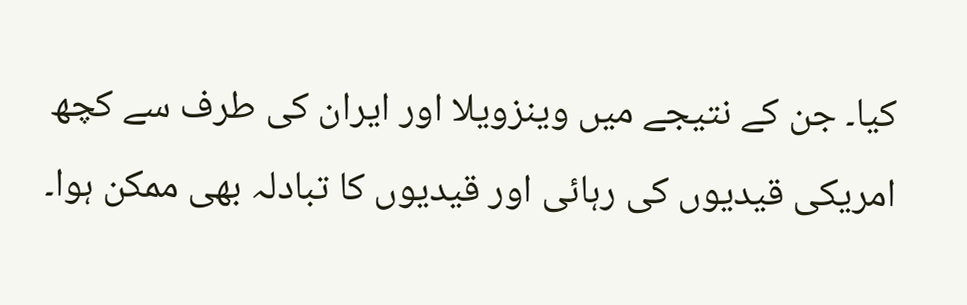کیا۔ جن کے نتیجے میں وینزویلا اور ایران کی طرف سے کچھ امریکی قیدیوں کی رہائی اور قیدیوں کا تبادلہ بھی ممکن ہوا۔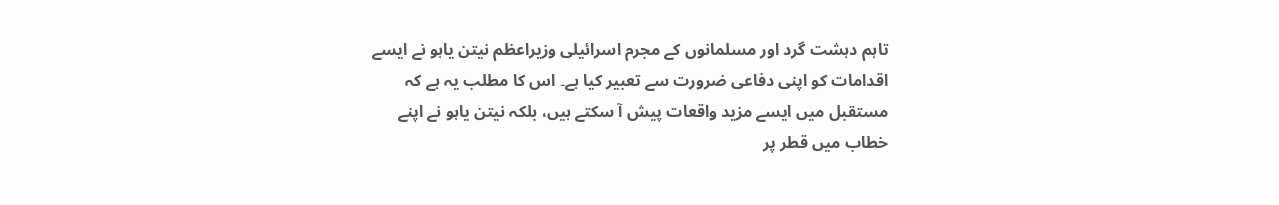تاہم دہشت گرد اور مسلمانوں کے مجرم اسرائیلی وزیراعظم نیتن یاہو نے ایسے اقدامات کو اپنی دفاعی ضرورت سے تعبیر کیا ہے۔ اس کا مطلب یہ ہے کہ مستقبل میں ایسے مزید واقعات پیش آ سکتے ہیں، بلکہ نیتن یاہو نے اپنے خطاب میں قطر پر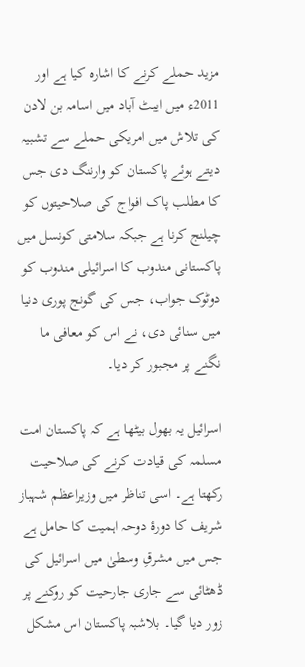مزید حملے کرنے کا اشارہ کیا ہے اور 2011ء میں ایبٹ آباد میں اسامہ بن لادن کی تلاش میں امریکی حملے سے تشبیہ دیتے ہوئے پاکستان کو وارننگ دی جس کا مطلب پاک افواج کی صلاحیتوں کو چیلنج کرنا ہے جبکہ سلامتی کونسل میں پاکستانی مندوب کا اسرائیلی مندوب کو دوٹوک جواب، جس کی گونج پوری دنیا میں سنائی دی، نے اس کو معافی ما نگنے پر مجبور کر دیا۔

اسرائیل یہ بھول بیٹھا ہے کہ پاکستان امت مسلمہ کی قیادت کرنے کی صلاحیت رکھتا ہے۔ اسی تناظر میں وزیراعظم شہباز شریف کا دورۂ دوحہ اہمیت کا حامل ہے جس میں مشرقِ وسطیٰ میں اسرائیل کی ڈھٹائی سے جاری جارحیت کو روکنے پر زور دیا گیا۔ بلاشبہ پاکستان اس مشکل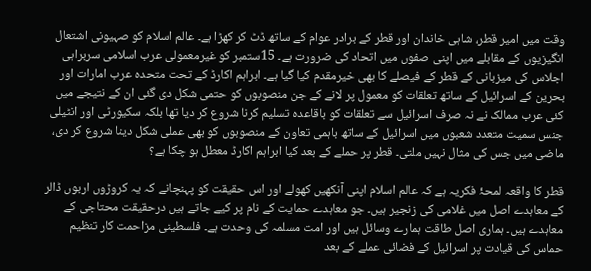وقت میں امیر قطر، شاہی خاندان اور قطر کے برادر عوام کے ساتھ ڈٹ کر کھڑا ہے۔ عالم اسلام کو صہیونی اشتعال انگیزیوں کے مقابلے میں اپنی صفوں میں اتحاد کی ضرورت ہے۔ 15ستمبر کو غیرمعمولی عرب اسلامی سربراہی اجلاس کی میزبانی کے قطر کے فیصلے کا بھی خیرمقدم کیا گیا ہے۔ ابراہم اکارڈ کے تحت متحدہ عرب امارات اور بحرین کے اسرائیل کے ساتھ تعلقات کو معمول پر لانے کے جن منصوبوں کو حتمی شکل دی گئی ان کے نتیجے میں کئی عرب ممالک نے نہ صرف اسرائیل سے تعلقات کو باقاعدہ تسلیم کرنا شروع کر دیا تھا بلکہ سکیورٹی اور انٹیلی جنس سمیت متعدد شعبوں میں اسرائیل کے ساتھ باہمی تعاون کے منصوبوں کو بھی عملی شکل دینا شروع کر دی، ماضی میں جس کی مثال نہیں ملتی۔ قطر پر حملے کے بعد کیا ابراہم اکارڈ معطل ہو چکا ہے؟

قطر کا واقعہ لمحۂ فکریہ ہے کہ عالم اسلام اپنی آنکھیں کھولے اور اس حقیقت کو پہنچانے کہ یہ کروڑوں اربوں ڈالر کے معاہدے اصل میں غلامی کی زنجیر ہیں۔ جو معاہدے حمایت کے نام پر کیے جاتے ہیں درحقیقت محتاجی کے معاہدے ہیں۔ ہماری اصل طاقت ہمارے وسائل ہیں اور امت مسلمہ کی وحدت ہے۔ فلسطینی مزاحمت کار تنظیم حماس کی قیادت پر اسرائیل کے فضائی عملے کے بعد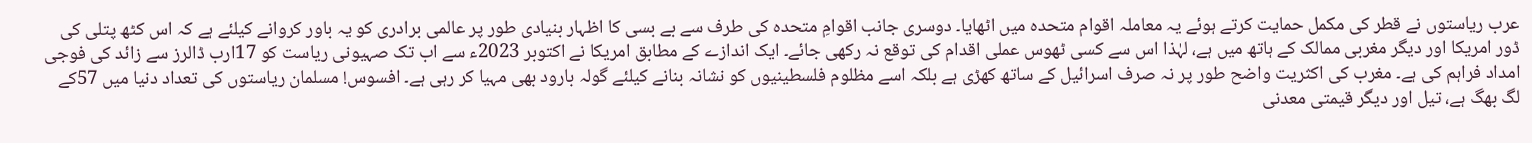عرب ریاستوں نے قطر کی مکمل حمایت کرتے ہوئے یہ معاملہ اقوام متحدہ میں اٹھایا۔ دوسری جانب اقوامِ متحدہ کی طرف سے بے بسی کا اظہار بنیادی طور پر عالمی برادری کو یہ باور کروانے کیلئے ہے کہ اس کٹھ پتلی کی ڈور امریکا اور دیگر مغربی ممالک کے ہاتھ میں ہے، لہٰذا اس سے کسی ٹھوس عملی اقدام کی توقع نہ رکھی جائے۔ ایک اندازے کے مطابق امریکا نے اکتوبر 2023ء سے اب تک صہیونی ریاست کو 17ارب ڈالرز سے زائد کی فوجی امداد فراہم کی ہے۔ مغرب کی اکثریت واضح طور پر نہ صرف اسرائیل کے ساتھ کھڑی ہے بلکہ اسے مظلوم فلسطینیوں کو نشانہ بنانے کیلئے گولہ بارود بھی مہیا کر رہی ہے۔ افسوس! مسلمان ریاستوں کی تعداد دنیا میں 57کے لگ بھگ ہے، تیل اور دیگر قیمتی معدنی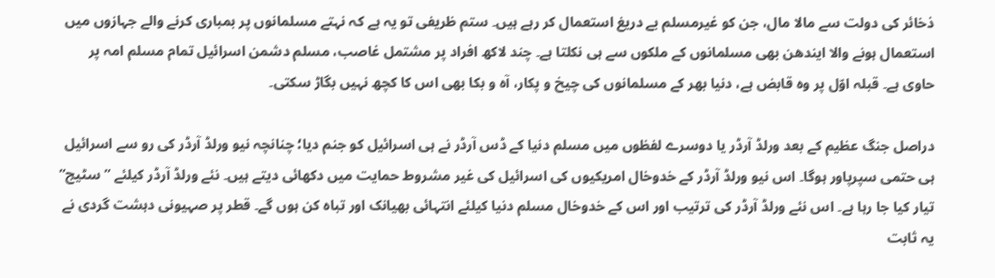ذخائر کی دولت سے مالا مال، جن کو غیرمسلم بے دریغ استعمال کر رہے ہیں۔ ستم ظریفی تو یہ ہے کہ نہتے مسلمانوں پر بمباری کرنے والے جہازوں میں استعمال ہونے والا ایندھن بھی مسلمانوں کے ملکوں سے ہی نکلتا ہے۔ چند لاکھ افراد پر مشتمل غاصب، مسلم دشمن اسرائیل تمام مسلم امہ پر حاوی ہے۔ قبلہ اوّل پر وہ قابض ہے، دنیا بھر کے مسلمانوں کی چیخ و پکار، آہ و بکا بھی اس کا کچھ نہیں بگاڑ سکتی۔

دراصل جنگ عظیم کے بعد ورلڈ آرڈر یا دوسرے لفظوں میں مسلم دنیا کے ڈس آرڈر نے ہی اسرائیل کو جنم دیا؛ چنانچہ نیو ورلڈ آرڈر کی رو سے اسرائیل ہی حتمی سپرپاور ہوگا۔ اس نیو ورلڈ آرڈر کے خدوخال امریکیوں کی اسرائیل کی غیر مشروط حمایت میں دکھائی دیتے ہیں۔ نئے ورلڈ آرڈر کیلئے ”سٹیج” تیار کیا جا رہا ہے۔ اس نئے ورلڈ آرڈر کی ترتیب اور اس کے خدوخال مسلم دنیا کیلئے انتہائی بھیانک اور تباہ کن ہوں گے۔ قطر پر صہیونی دہشت گردی نے یہ ثابت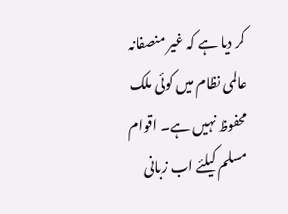کر دیا ہے کہ غیر منصفانہ عالمی نظام میں کوئی ملک محفوظ نہیں ہے۔ اقوام مسلم کیلئے اب زبانی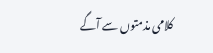کلامی مذمتوں سے آگے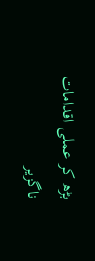بڑھ کر عملی اقدامات ناگزیر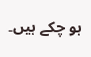ہو چکے ہیں۔